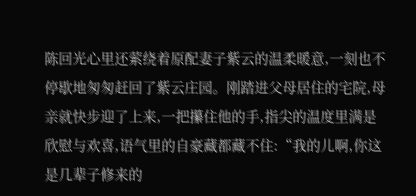陈回光心里还萦绕着原配妻子紫云的温柔暖意,一刻也不停歇地匆匆赶回了紫云庄园。刚踏进父母居住的宅院,母亲就快步迎了上来,一把攥住他的手,指尖的温度里满是欣慰与欢喜,语气里的自豪藏都藏不住:“我的儿啊,你这是几辈子修来的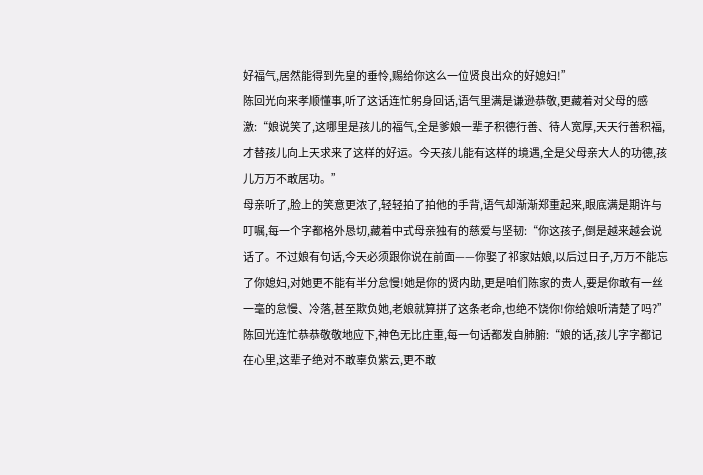好福气,居然能得到先皇的垂怜,赐给你这么一位贤良出众的好媳妇!”
陈回光向来孝顺懂事,听了这话连忙躬身回话,语气里满是谦逊恭敬,更藏着对父母的感激:“娘说笑了,这哪里是孩儿的福气,全是爹娘一辈子积德行善、待人宽厚,天天行善积福,才替孩儿向上天求来了这样的好运。今天孩儿能有这样的境遇,全是父母亲大人的功德,孩儿万万不敢居功。”
母亲听了,脸上的笑意更浓了,轻轻拍了拍他的手背,语气却渐渐郑重起来,眼底满是期许与叮嘱,每一个字都格外恳切,藏着中式母亲独有的慈爱与坚韧:“你这孩子,倒是越来越会说话了。不过娘有句话,今天必须跟你说在前面——你娶了祁家姑娘,以后过日子,万万不能忘了你媳妇,对她更不能有半分怠慢!她是你的贤内助,更是咱们陈家的贵人,要是你敢有一丝一毫的怠慢、冷落,甚至欺负她,老娘就算拼了这条老命,也绝不饶你!你给娘听清楚了吗?”
陈回光连忙恭恭敬敬地应下,神色无比庄重,每一句话都发自肺腑:“娘的话,孩儿字字都记在心里,这辈子绝对不敢辜负紫云,更不敢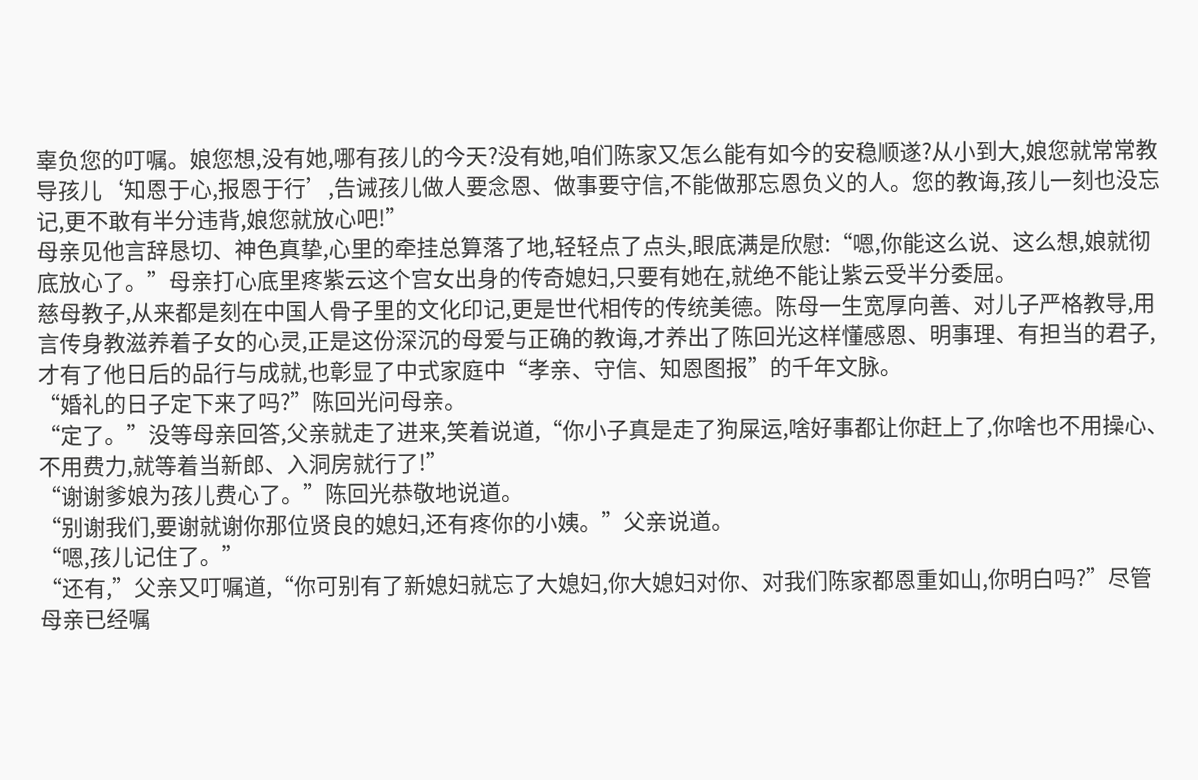辜负您的叮嘱。娘您想,没有她,哪有孩儿的今天?没有她,咱们陈家又怎么能有如今的安稳顺遂?从小到大,娘您就常常教导孩儿‘知恩于心,报恩于行’,告诫孩儿做人要念恩、做事要守信,不能做那忘恩负义的人。您的教诲,孩儿一刻也没忘记,更不敢有半分违背,娘您就放心吧!”
母亲见他言辞恳切、神色真挚,心里的牵挂总算落了地,轻轻点了点头,眼底满是欣慰:“嗯,你能这么说、这么想,娘就彻底放心了。”母亲打心底里疼紫云这个宫女出身的传奇媳妇,只要有她在,就绝不能让紫云受半分委屈。
慈母教子,从来都是刻在中国人骨子里的文化印记,更是世代相传的传统美德。陈母一生宽厚向善、对儿子严格教导,用言传身教滋养着子女的心灵,正是这份深沉的母爱与正确的教诲,才养出了陈回光这样懂感恩、明事理、有担当的君子,才有了他日后的品行与成就,也彰显了中式家庭中“孝亲、守信、知恩图报”的千年文脉。
“婚礼的日子定下来了吗?”陈回光问母亲。
“定了。”没等母亲回答,父亲就走了进来,笑着说道,“你小子真是走了狗屎运,啥好事都让你赶上了,你啥也不用操心、不用费力,就等着当新郎、入洞房就行了!”
“谢谢爹娘为孩儿费心了。”陈回光恭敬地说道。
“别谢我们,要谢就谢你那位贤良的媳妇,还有疼你的小姨。”父亲说道。
“嗯,孩儿记住了。”
“还有,”父亲又叮嘱道,“你可别有了新媳妇就忘了大媳妇,你大媳妇对你、对我们陈家都恩重如山,你明白吗?”尽管母亲已经嘱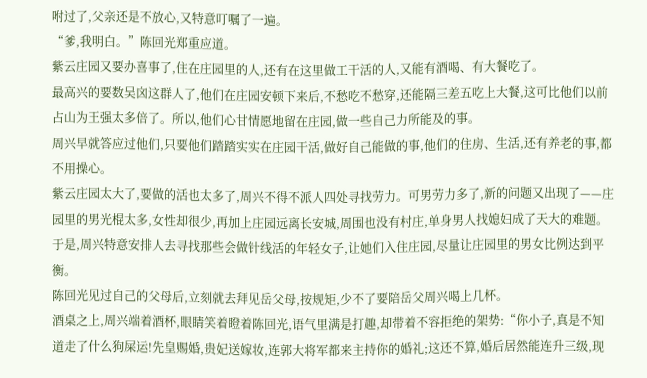咐过了,父亲还是不放心,又特意叮嘱了一遍。
“爹,我明白。”陈回光郑重应道。
紫云庄园又要办喜事了,住在庄园里的人,还有在这里做工干活的人,又能有酒喝、有大餐吃了。
最高兴的要数吴囟这群人了,他们在庄园安顿下来后,不愁吃不愁穿,还能隔三差五吃上大餐,这可比他们以前占山为王强太多倍了。所以,他们心甘情愿地留在庄园,做一些自己力所能及的事。
周兴早就答应过他们,只要他们踏踏实实在庄园干活,做好自己能做的事,他们的住房、生活,还有养老的事,都不用操心。
紫云庄园太大了,要做的活也太多了,周兴不得不派人四处寻找劳力。可男劳力多了,新的问题又出现了——庄园里的男光棍太多,女性却很少,再加上庄园远离长安城,周围也没有村庄,单身男人找媳妇成了天大的难题。
于是,周兴特意安排人去寻找那些会做针线活的年轻女子,让她们入住庄园,尽量让庄园里的男女比例达到平衡。
陈回光见过自己的父母后,立刻就去拜见岳父母,按规矩,少不了要陪岳父周兴喝上几杯。
酒桌之上,周兴端着酒杯,眼睛笑着瞪着陈回光,语气里满是打趣,却带着不容拒绝的架势:“你小子,真是不知道走了什么狗屎运!先皇赐婚,贵妃送嫁妆,连郭大将军都来主持你的婚礼;这还不算,婚后居然能连升三级,现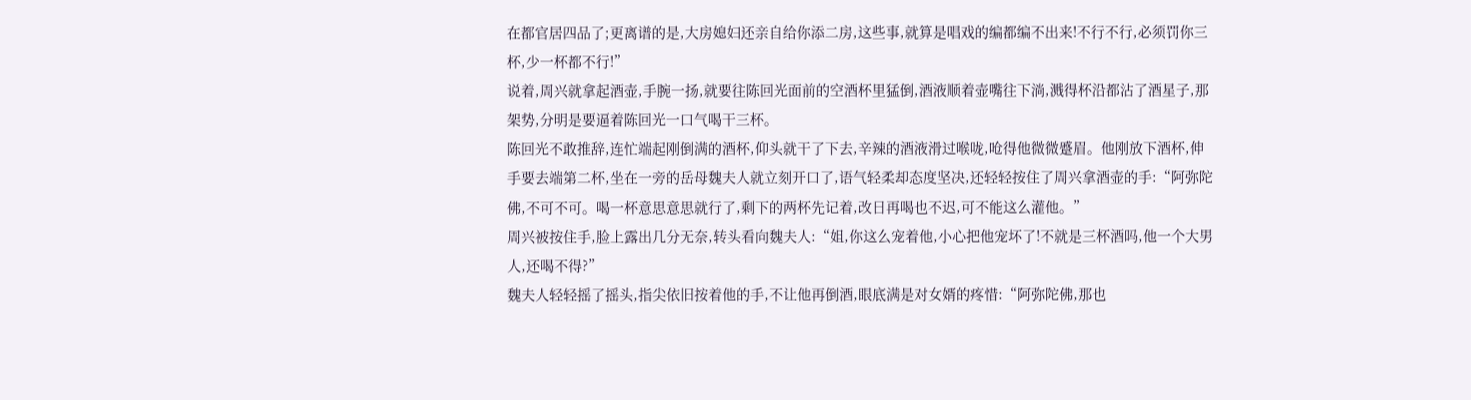在都官居四品了;更离谱的是,大房媳妇还亲自给你添二房,这些事,就算是唱戏的编都编不出来!不行不行,必须罚你三杯,少一杯都不行!”
说着,周兴就拿起酒壶,手腕一扬,就要往陈回光面前的空酒杯里猛倒,酒液顺着壶嘴往下淌,溅得杯沿都沾了酒星子,那架势,分明是要逼着陈回光一口气喝干三杯。
陈回光不敢推辞,连忙端起刚倒满的酒杯,仰头就干了下去,辛辣的酒液滑过喉咙,呛得他微微蹙眉。他刚放下酒杯,伸手要去端第二杯,坐在一旁的岳母魏夫人就立刻开口了,语气轻柔却态度坚决,还轻轻按住了周兴拿酒壶的手:“阿弥陀佛,不可不可。喝一杯意思意思就行了,剩下的两杯先记着,改日再喝也不迟,可不能这么灌他。”
周兴被按住手,脸上露出几分无奈,转头看向魏夫人:“姐,你这么宠着他,小心把他宠坏了!不就是三杯酒吗,他一个大男人,还喝不得?”
魏夫人轻轻摇了摇头,指尖依旧按着他的手,不让他再倒酒,眼底满是对女婿的疼惜:“阿弥陀佛,那也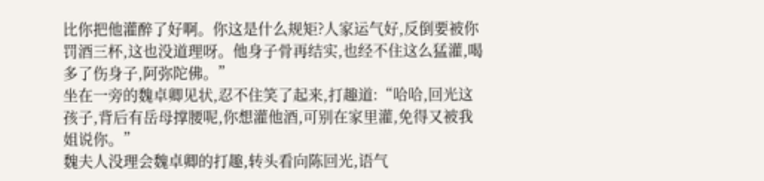比你把他灌醉了好啊。你这是什么规矩?人家运气好,反倒要被你罚酒三杯,这也没道理呀。他身子骨再结实,也经不住这么猛灌,喝多了伤身子,阿弥陀佛。”
坐在一旁的魏卓卿见状,忍不住笑了起来,打趣道:“哈哈,回光这孩子,背后有岳母撑腰呢,你想灌他酒,可别在家里灌,免得又被我姐说你。”
魏夫人没理会魏卓卿的打趣,转头看向陈回光,语气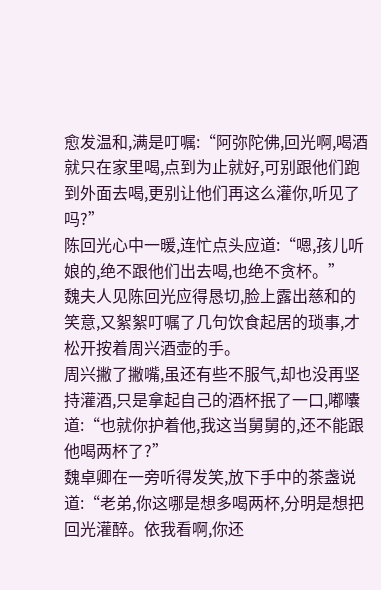愈发温和,满是叮嘱:“阿弥陀佛,回光啊,喝酒就只在家里喝,点到为止就好,可别跟他们跑到外面去喝,更别让他们再这么灌你,听见了吗?”
陈回光心中一暖,连忙点头应道:“嗯,孩儿听娘的,绝不跟他们出去喝,也绝不贪杯。”
魏夫人见陈回光应得恳切,脸上露出慈和的笑意,又絮絮叮嘱了几句饮食起居的琐事,才松开按着周兴酒壶的手。
周兴撇了撇嘴,虽还有些不服气,却也没再坚持灌酒,只是拿起自己的酒杯抿了一口,嘟囔道:“也就你护着他,我这当舅舅的,还不能跟他喝两杯了?”
魏卓卿在一旁听得发笑,放下手中的茶盏说道:“老弟,你这哪是想多喝两杯,分明是想把回光灌醉。依我看啊,你还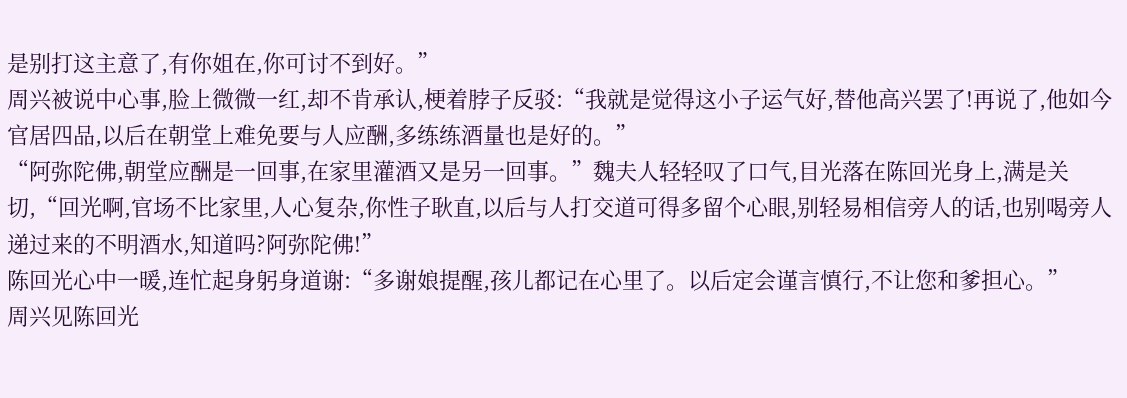是别打这主意了,有你姐在,你可讨不到好。”
周兴被说中心事,脸上微微一红,却不肯承认,梗着脖子反驳:“我就是觉得这小子运气好,替他高兴罢了!再说了,他如今官居四品,以后在朝堂上难免要与人应酬,多练练酒量也是好的。”
“阿弥陀佛,朝堂应酬是一回事,在家里灌酒又是另一回事。”魏夫人轻轻叹了口气,目光落在陈回光身上,满是关切,“回光啊,官场不比家里,人心复杂,你性子耿直,以后与人打交道可得多留个心眼,别轻易相信旁人的话,也别喝旁人递过来的不明酒水,知道吗?阿弥陀佛!”
陈回光心中一暖,连忙起身躬身道谢:“多谢娘提醒,孩儿都记在心里了。以后定会谨言慎行,不让您和爹担心。”
周兴见陈回光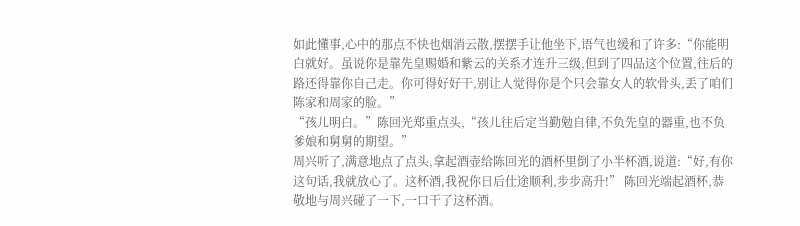如此懂事,心中的那点不快也烟消云散,摆摆手让他坐下,语气也缓和了许多:“你能明白就好。虽说你是靠先皇赐婚和紫云的关系才连升三级,但到了四品这个位置,往后的路还得靠你自己走。你可得好好干,别让人觉得你是个只会靠女人的软骨头,丢了咱们陈家和周家的脸。”
“孩儿明白。”陈回光郑重点头,“孩儿往后定当勤勉自律,不负先皇的器重,也不负爹娘和舅舅的期望。”
周兴听了,满意地点了点头,拿起酒壶给陈回光的酒杯里倒了小半杯酒,说道:“好,有你这句话,我就放心了。这杯酒,我祝你日后仕途顺利,步步高升!” 陈回光端起酒杯,恭敬地与周兴碰了一下,一口干了这杯酒。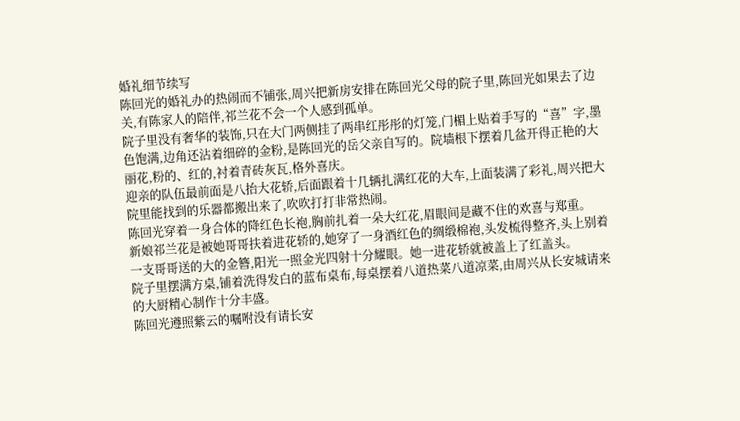婚礼细节续写
陈回光的婚礼办的热闹而不铺张,周兴把新房安排在陈回光父母的院子里,陈回光如果去了边关,有陈家人的陪伴,祁兰花不会一个人感到孤单。
院子里没有奢华的装饰,只在大门两侧挂了两串红彤彤的灯笼,门楣上贴着手写的“喜”字,墨色饱满,边角还沾着细碎的金粉,是陈回光的岳父亲自写的。院墙根下摆着几盆开得正艳的大丽花,粉的、红的,衬着青砖灰瓦,格外喜庆。
迎亲的队伍最前面是八抬大花轿,后面跟着十几辆扎满红花的大车,上面装满了彩礼,周兴把大院里能找到的乐器都搬出来了,吹吹打打非常热闹。
陈回光穿着一身合体的降红色长袍,胸前扎着一朵大红花,眉眼间是藏不住的欢喜与郑重。
新娘祁兰花是被她哥哥扶着进花轿的,她穿了一身酒红色的绸缎棉袍,头发梳得整齐,头上别着一支哥哥送的大的金簪,阳光一照金光四射十分耀眼。她一进花轿就被盖上了红盖头。
院子里摆满方桌,铺着洗得发白的蓝布桌布,每桌摆着八道热菜八道凉菜,由周兴从长安城请来的大厨精心制作十分丰盛。
陈回光遵照紫云的嘱咐没有请长安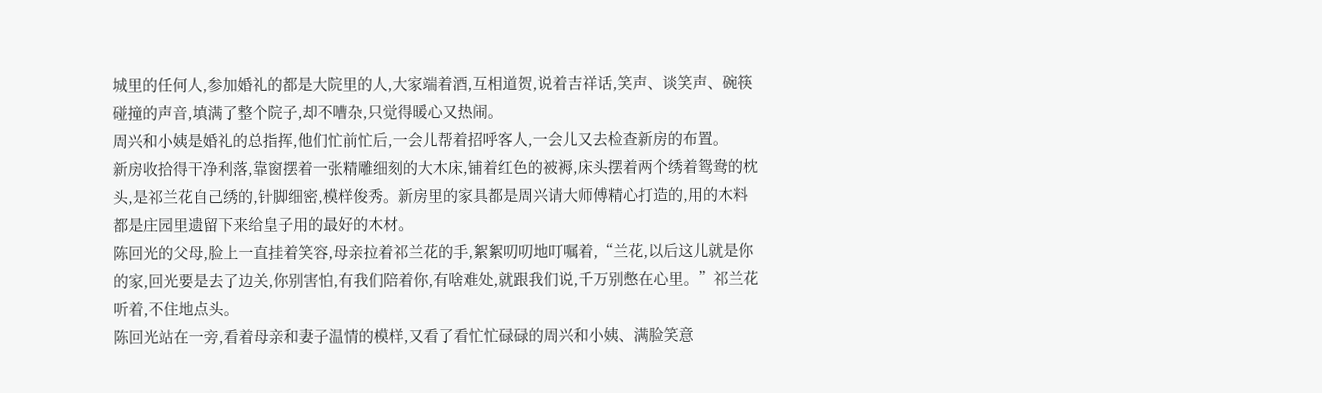城里的任何人,参加婚礼的都是大院里的人,大家端着酒,互相道贺,说着吉祥话,笑声、谈笑声、碗筷碰撞的声音,填满了整个院子,却不嘈杂,只觉得暖心又热闹。
周兴和小姨是婚礼的总指挥,他们忙前忙后,一会儿帮着招呼客人,一会儿又去检查新房的布置。
新房收拾得干净利落,靠窗摆着一张精雕细刻的大木床,铺着红色的被褥,床头摆着两个绣着鸳鸯的枕头,是祁兰花自己绣的,针脚细密,模样俊秀。新房里的家具都是周兴请大师傅精心打造的,用的木料都是庄园里遗留下来给皇子用的最好的木材。
陈回光的父母,脸上一直挂着笑容,母亲拉着祁兰花的手,絮絮叨叨地叮嘱着,“兰花,以后这儿就是你的家,回光要是去了边关,你别害怕,有我们陪着你,有啥难处,就跟我们说,千万别憋在心里。”祁兰花听着,不住地点头。
陈回光站在一旁,看着母亲和妻子温情的模样,又看了看忙忙碌碌的周兴和小姨、满脸笑意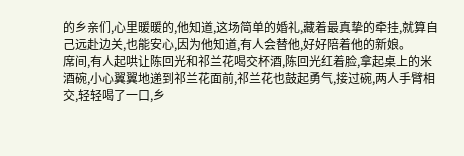的乡亲们,心里暖暖的,他知道,这场简单的婚礼,藏着最真挚的牵挂,就算自己远赴边关,也能安心,因为他知道,有人会替他,好好陪着他的新娘。
席间,有人起哄让陈回光和祁兰花喝交杯酒,陈回光红着脸,拿起桌上的米酒碗,小心翼翼地递到祁兰花面前,祁兰花也鼓起勇气,接过碗,两人手臂相交,轻轻喝了一口,乡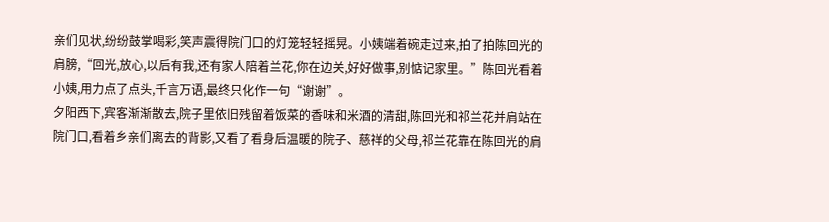亲们见状,纷纷鼓掌喝彩,笑声震得院门口的灯笼轻轻摇晃。小姨端着碗走过来,拍了拍陈回光的肩膀,“回光,放心,以后有我,还有家人陪着兰花,你在边关,好好做事,别惦记家里。”陈回光看着小姨,用力点了点头,千言万语,最终只化作一句“谢谢”。
夕阳西下,宾客渐渐散去,院子里依旧残留着饭菜的香味和米酒的清甜,陈回光和祁兰花并肩站在院门口,看着乡亲们离去的背影,又看了看身后温暖的院子、慈祥的父母,祁兰花靠在陈回光的肩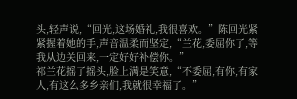头,轻声说,“回光,这场婚礼,我很喜欢。”陈回光紧紧握着她的手,声音温柔而坚定,“兰花,委屈你了,等我从边关回来,一定好好补偿你。”
祁兰花摇了摇头,脸上满是笑意,“不委屈,有你,有家人,有这么多乡亲们,我就很幸福了。”